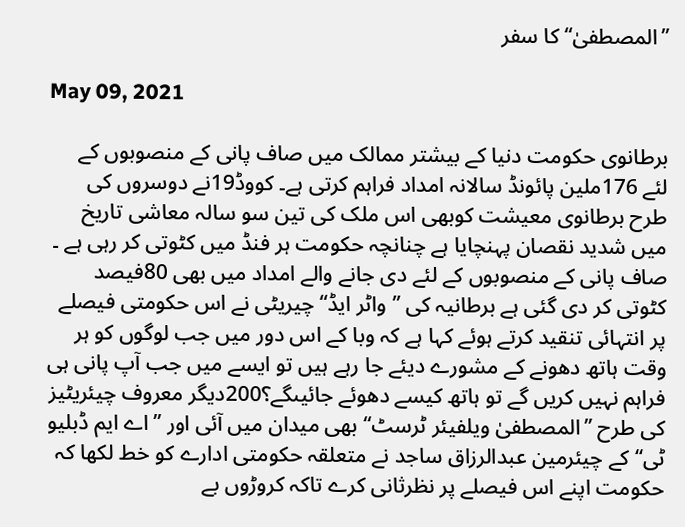’’المصطفیٰ‘‘ کا سفر

May 09, 2021

برطانوی حکومت دنیا کے بیشتر ممالک میں صاف پانی کے منصوبوں کے لئے 176ملین پائونڈ سالانہ امداد فراہم کرتی ہے۔ کووڈ19نے دوسروں کی طرح برطانوی معیشت کوبھی اس ملک کی تین سو سالہ معاشی تاریخ میں شدید نقصان پہنچایا ہے چنانچہ حکومت ہر فنڈ میں کٹوتی کر رہی ہے ۔ صاف پانی کے منصوبوں کے لئے دی جانے والے امداد میں بھی 80فیصد کٹوتی کر دی گئی ہے برطانیہ کی ’’واٹر ایڈ‘‘ چیریٹی نے اس حکومتی فیصلے پر انتہائی تنقید کرتے ہوئے کہا ہے کہ وبا کے اس دور میں جب لوگوں کو ہر وقت ہاتھ دھونے کے مشورے دیئے جا رہے ہیں تو ایسے میں جب آپ پانی ہی فراہم نہیں کریں گے تو ہاتھ کیسے دھوئے جائیںگے؟200دیگر معروف چیئریٹیز کی طرح ’’المصطفیٰ ویلفیئر ٹرسٹ‘‘ بھی میدان میں آئی اور ’’اے ایم ڈبلیو ٹی‘‘ کے چیئرمین عبدالرزاق ساجد نے متعلقہ حکومتی ادارے کو خط لکھا کہ حکومت اپنے اس فیصلے پر نظرثانی کرے تاکہ کروڑوں بے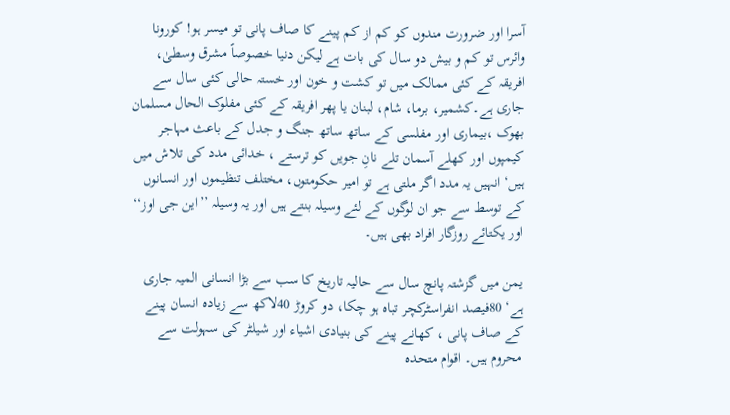آسرا اور ضرورت مندوں کو کم از کم پینے کا صاف پانی تو میسر ہو! کورونا وائرس تو کم و بیش دو سال کی بات ہے لیکن دنیا خصوصاً مشرق وسطیٰ، افریقہ کے کئی ممالک میں تو کشت و خون اور خستہ حالی کئی سال سے جاری ہے۔کشمیر، برما، شام، لبنان یا پھر افریقہ کے کئی مفلوک الحال مسلمان بھوک ،بیماری اور مفلسی کے ساتھ ساتھ جنگ و جدل کے باعث مہاجر کیمپوں اور کھلے آسمان تلے نانِ جویں کو ترستے ، خدائی مدد کی تلاش میں ہیں‘ انہیں یہ مدد اگر ملتی ہے تو امیر حکومتوں، مختلف تنظیموں اور انسانوں کے توسط سے جو ان لوگوں کے لئے وسیلہ بنتے ہیں اور یہ وسیلہ ’’این جی اوز‘‘ اور یکتائے روزگار افراد بھی ہیں۔

یمن میں گزشتہ پانچ سال سے حالیہ تاریخ کا سب سے بڑا انسانی المیہ جاری ہے‘ 80فیصد انفراسٹرکچر تباہ ہو چکا، دو کروڑ 40لاکھ سے زیادہ انسان پینے کے صاف پانی ، کھانے پینے کی بنیادی اشیاء اور شیلٹر کی سہولت سے محروم ہیں۔ اقوام متحدہ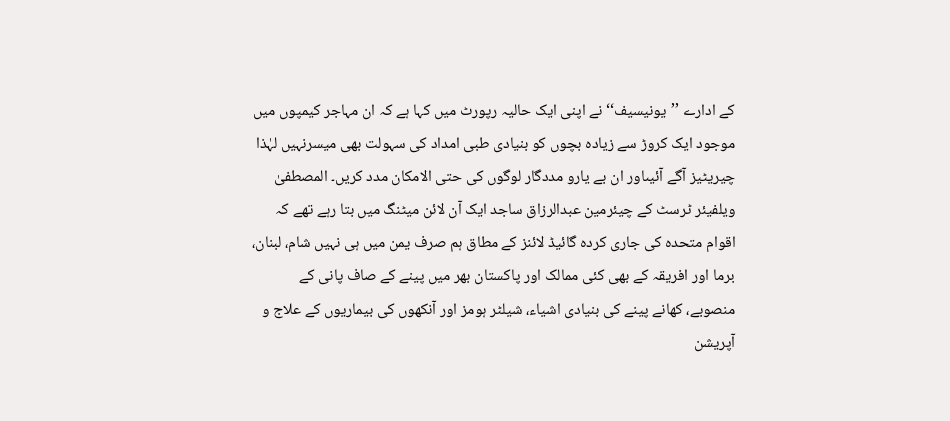کے ادارے ’’یونیسیف‘‘ نے اپنی ایک حالیہ رپورٹ میں کہا ہے کہ ان مہاجر کیمپوں میں موجود ایک کروڑ سے زیادہ بچوں کو بنیادی طبی امداد کی سہولت بھی میسرنہیں لہٰذا چیریٹیز آگے آئیںاور ان بے یارو مددگار لوگوں کی حتی الامکان مدد کریں۔ المصطفیٰ ویلفیئر ٹرسٹ کے چیئرمین عبدالرزاق ساجد ایک آن لائن میٹنگ میں بتا رہے تھے کہ اقوام متحدہ کی جاری کردہ گائیڈ لائنز کے مطاق ہم صرف یمن میں ہی نہیں شام، لبنان، برما اور افریقہ کے بھی کئی ممالک اور پاکستان بھر میں پینے کے صاف پانی کے منصوبے، کھانے پینے کی بنیادی اشیاء، شیلٹر ہومز اور آنکھوں کی بیماریوں کے علاج و آپریشن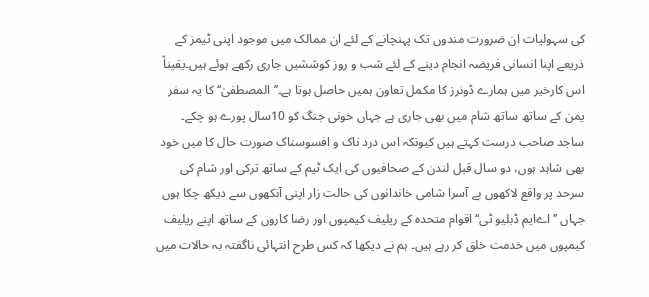کی سہولیات ان ضرورت مندوں تک پہنچانے کے لئے ان ممالک میں موجود اپنی ٹیمز کے ذریعے اپنا انسانی فریضہ انجام دینے کے لئے شب و روز کوششیں جاری رکھے ہوئے ہیں۔یقیناً اس کارخیر میں ہمارے ڈونرز کا مکمل تعاون ہمیں حاصل ہوتا ہے۔’’المصطفیٰ‘‘ کا یہ سفر یمن کے ساتھ ساتھ شام میں بھی جاری ہے جہاں خونی جنگ کو 10سال پورے ہو چکے۔ ساجد صاحب درست کہتے ہیں کیونکہ اس درد ناک و افسوسناک صورت حال کا میں خود بھی شاہد ہوں، دو سال قبل لندن کے صحافیوں کی ایک ٹیم کے ساتھ ترکی اور شام کی سرحد پر واقع لاکھوں بے آسرا شامی خاندانوں کی حالت زار اپنی آنکھوں سے دیکھ چکا ہوں جہاں ’’اےایم ڈبلیو ٹی‘‘ اقوام متحدہ کے ریلیف کیمپوں اور رضا کاروں کے ساتھ اپنے ریلیف کیمپوں میں خدمت خلق کر رہے ہیں۔ ہم نے دیکھا کہ کس طرح انتہائی ناگفتہ بہ حالات میں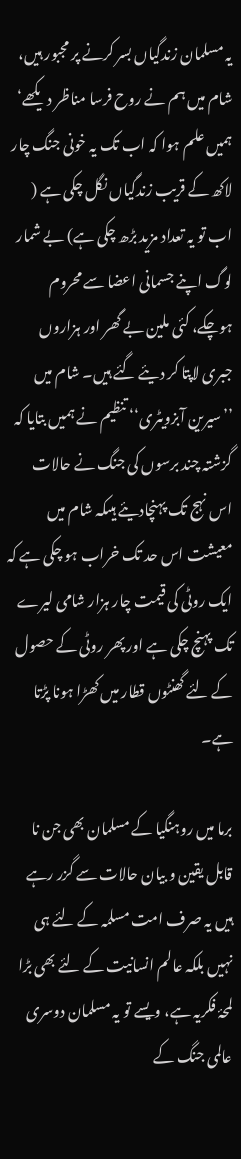یہ مسلمان زندگیاں بسر کرنے پر مجبور ہیں، شام میں ہم نے روح فرسا مناظر دیکھے‘ ہمیں علم ہوا کہ اب تک یہ خونی جنگ چار لاکھ کے قریب زندگیاں نگل چکی ہے ( اب تو یہ تعداد مزید بڑھ چکی ہے) بے شمار لوگ اپنے جسمانی اعضا سے محروم ہوچکے، کئی ملین بے گھر اور ہزاروں جبری لاپتا کر دیئے گئے ہیں۔ شام میں ’’سیرین آبزویٹری‘‘ تنظیم نے ہمیں بتایا کہ گزشتہ چند برسوں کی جنگ نے حالات اس نہج تک پہنچادیئے ہیںکہ شام میں معیشت اس حد تک خراب ہو چکی ہے کہ ایک روٹی کی قیمت چار ہزار شامی لیرے تک پہنچ چکی ہے اور پھر روٹی کے حصول کے لئے گھنٹوں قطار میں کھڑا ہونا پڑتا ہے۔

برما میں روہنگیا کے مسلمان بھی جن نا قابل یقین و بیان حالات سے گزر رہے ہیں یہ صرف امت مسلمہ کے لئے ہی نہیں بلکہ عالم انسانیت کے لئے بھی بڑا لمحۂ فکریہ ہے، ویسے تو یہ مسلمان دوسری عالمی جنگ کے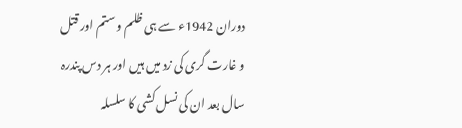دوران 1942ء سے ہی ظلم و ستم اور قتل و غارت گری کی زد میں ہیں اور ہر دس پندرہ سال بعد ان کی نسل کشی کا سلسلہ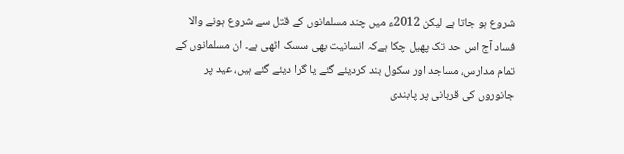شروع ہو جاتا ہے لیکن 2012ء میں چند مسلمانوں کے قتل سے شروع ہونے والا فساد آج اس حد تک پھیل چکا ہےکہ انسانیت بھی سسک اٹھی ہے۔ ان مسلمانوں کے تمام مدارس، مساجد اور سکول بند کردیئے گئے یا گرا دیئے گئے ہیں، عید پر جانوروں کی قربانی پر پابندی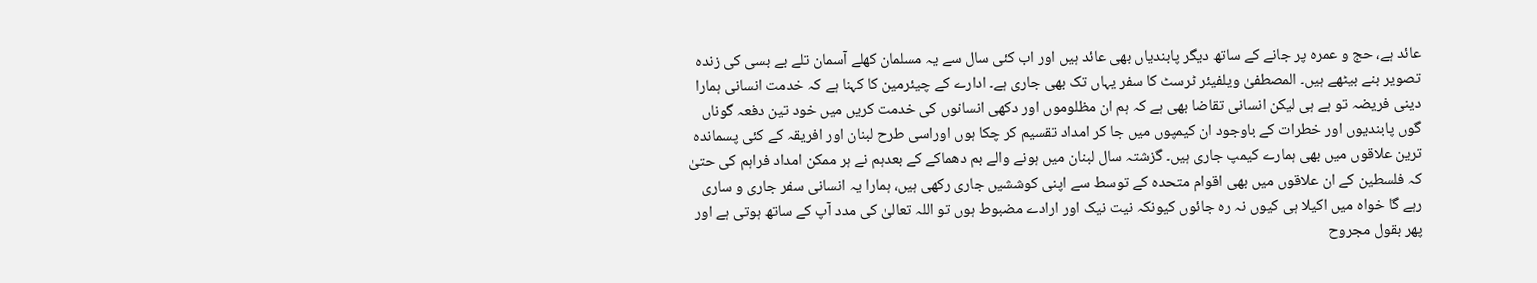عائد ہے، حج و عمرہ پر جانے کے ساتھ دیگر پابندیاں بھی عائد ہیں اور اب کئی سال سے یہ مسلمان کھلے آسمان تلے بے بسی کی زندہ تصویر بنے بیٹھے ہیں۔ المصطفیٰ ویلفیئر ٹرسٹ کا سفر یہاں تک بھی جاری ہے۔ ادارے کے چیئرمین کا کہنا ہے کہ خدمت انسانی ہمارا دینی فریضہ تو ہے ہی لیکن انسانی تقاضا بھی ہے کہ ہم ان مظلوموں اور دکھی انسانوں کی خدمت کریں میں خود تین دفعہ گوناں گوں پابندیوں اور خطرات کے باوجود ان کیمپوں میں جا کر امداد تقسیم کر چکا ہوں اوراسی طرح لبنان اور افریقہ کے کئی پسماندہ ترین علاقوں میں بھی ہمارے کیمپ جاری ہیں۔ گزشتہ سال لبنان میں ہونے والے بم دھماکے کے بعدہم نے ہر ممکن امداد فراہم کی حتیٰ کہ فلسطین کے ان علاقوں میں بھی اقوام متحدہ کے توسط سے اپنی کوششیں جاری رکھی ہیں، ہمارا یہ انسانی سفر جاری و ساری رہے گا خواہ میں اکیلا ہی کیوں نہ رہ جائوں کیونکہ نیت نیک اور ارادے مضبوط ہوں تو اللہ تعالیٰ کی مدد آپ کے ساتھ ہوتی ہے اور پھر بقول مجروح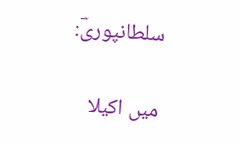سلطانپوریؔ:

میں اکیلا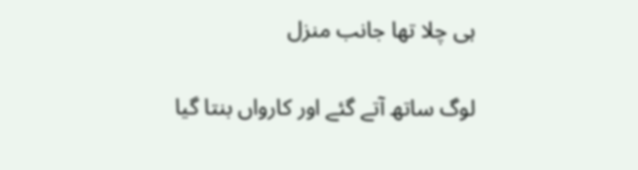ہی چلا تھا جانب منزل

لوگ ساتھ آتے گئے اور کارواں بنتا گیا